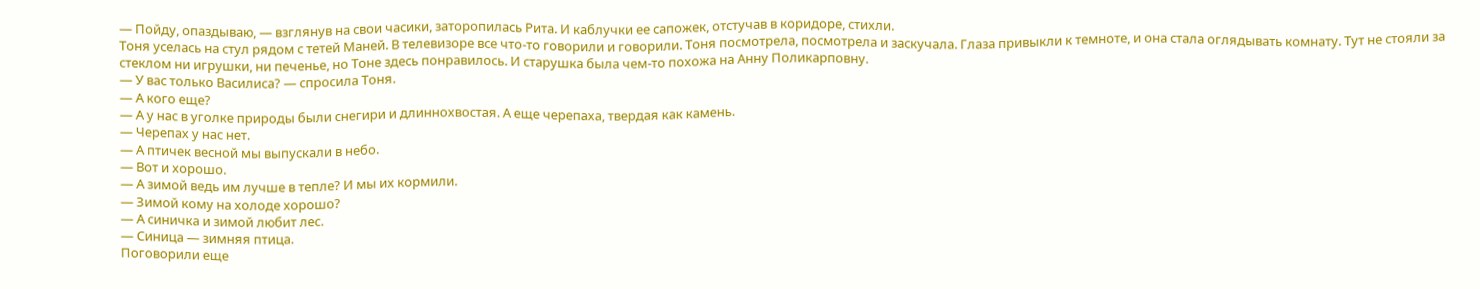— Пойду, опаздываю, — взглянув на свои часики, заторопилась Рита. И каблучки ее сапожек, отстучав в коридоре, стихли.
Тоня уселась на стул рядом с тетей Маней. В телевизоре все что-то говорили и говорили. Тоня посмотрела, посмотрела и заскучала. Глаза привыкли к темноте, и она стала оглядывать комнату. Тут не стояли за стеклом ни игрушки, ни печенье, но Тоне здесь понравилось. И старушка была чем-то похожа на Анну Поликарповну.
— У вас только Василиса? — спросила Тоня.
— А кого еще?
— А у нас в уголке природы были снегири и длиннохвостая. А еще черепаха, твердая как камень.
— Черепах у нас нет.
— А птичек весной мы выпускали в небо.
— Вот и хорошо.
— А зимой ведь им лучше в тепле? И мы их кормили.
— Зимой кому на холоде хорошо?
— А синичка и зимой любит лес.
— Синица — зимняя птица.
Поговорили еще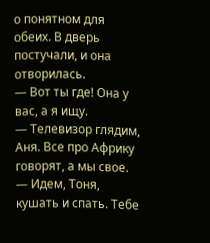о понятном для обеих. В дверь постучали, и она отворилась.
— Вот ты где! Она у вас, а я ищу.
— Телевизор глядим, Аня. Все про Африку говорят, а мы свое.
— Идем, Тоня, кушать и спать. Тебе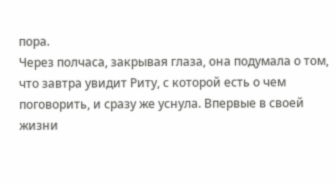пора.
Через полчаса, закрывая глаза, она подумала о том, что завтра увидит Риту, с которой есть о чем поговорить, и сразу же уснула. Впервые в своей жизни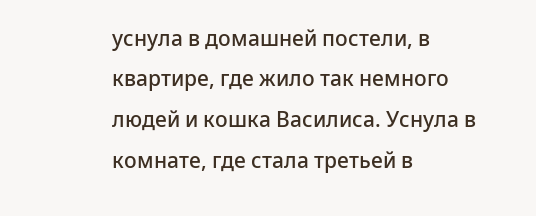уснула в домашней постели, в квартире, где жило так немного людей и кошка Василиса. Уснула в комнате, где стала третьей в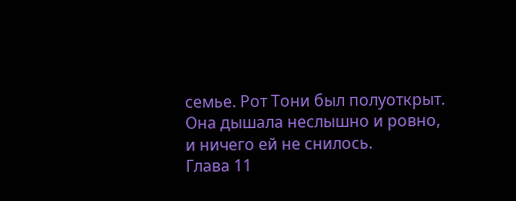семье. Рот Тони был полуоткрыт. Она дышала неслышно и ровно, и ничего ей не снилось.
Глава 11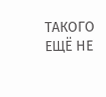ТАКОГО ЕЩЁ НЕ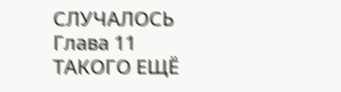СЛУЧАЛОСЬ
Глава 11
ТАКОГО ЕЩЁ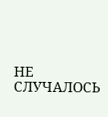НЕ СЛУЧАЛОСЬ